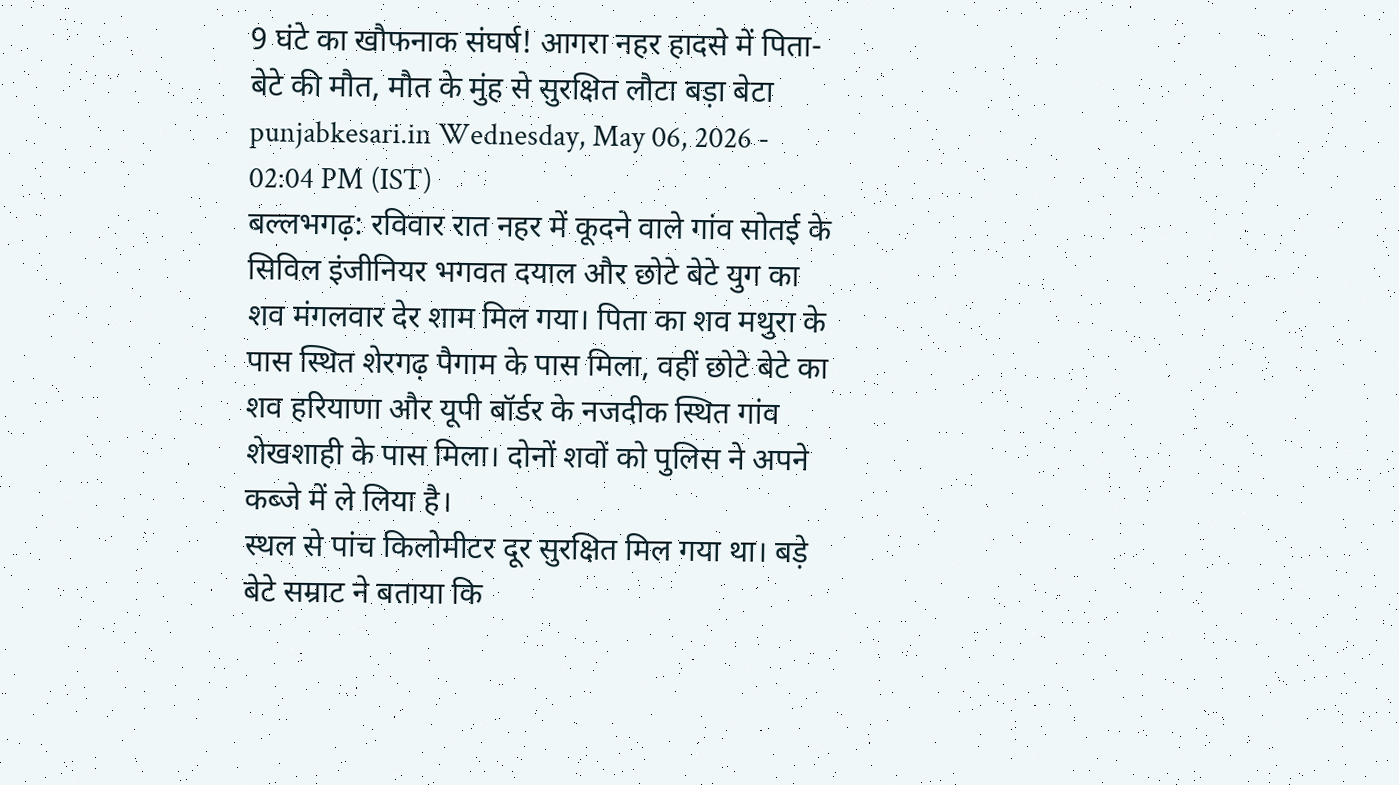9 घंटे का खौफनाक संघर्ष! आगरा नहर हादसे में पिता-बेटे की मौत, मौत के मुंह से सुरक्षित लौटा बड़ा बेटा
punjabkesari.in Wednesday, May 06, 2026 - 02:04 PM (IST)
बल्लभगढ़: रविवार रात नहर में कूदने वाले गांव सोतई के सिविल इंजीनियर भगवत दयाल और छोटे बेटे युग का शव मंगलवार देर शाम मिल गया। पिता का शव मथुरा के पास स्थित शेरगढ़ पैगाम के पास मिला, वहीं छोटे बेटे का शव हरियाणा और यूपी बॉर्डर के नजदीक स्थित गांव शेखशाही के पास मिला। दोनों शवों को पुलिस ने अपने कब्जे में ले लिया है।
स्थल से पांच किलोमीटर दूर सुरक्षित मिल गया था। बड़े बेटे सम्राट ने बताया कि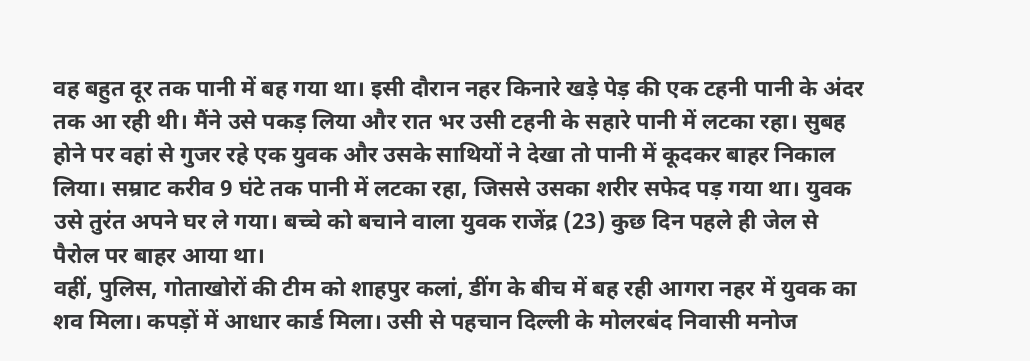वह बहुत दूर तक पानी में बह गया था। इसी दौरान नहर किनारे खड़े पेड़ की एक टहनी पानी के अंदर तक आ रही थी। मैंने उसे पकड़ लिया और रात भर उसी टहनी के सहारे पानी में लटका रहा। सुबह होने पर वहां से गुजर रहे एक युवक और उसके साथियों ने देखा तो पानी में कूदकर बाहर निकाल लिया। सम्राट करीव 9 घंटे तक पानी में लटका रहा, जिससे उसका शरीर सफेद पड़ गया था। युवक उसे तुरंत अपने घर ले गया। बच्चे को बचाने वाला युवक राजेंद्र (23) कुछ दिन पहले ही जेल से पैरोल पर बाहर आया था।
वहीं, पुलिस, गोताखोरों की टीम को शाहपुर कलां, डींग के बीच में बह रही आगरा नहर में युवक का शव मिला। कपड़ों में आधार कार्ड मिला। उसी से पहचान दिल्ली के मोलरबंद निवासी मनोज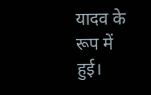यादव के रूप में हुई।